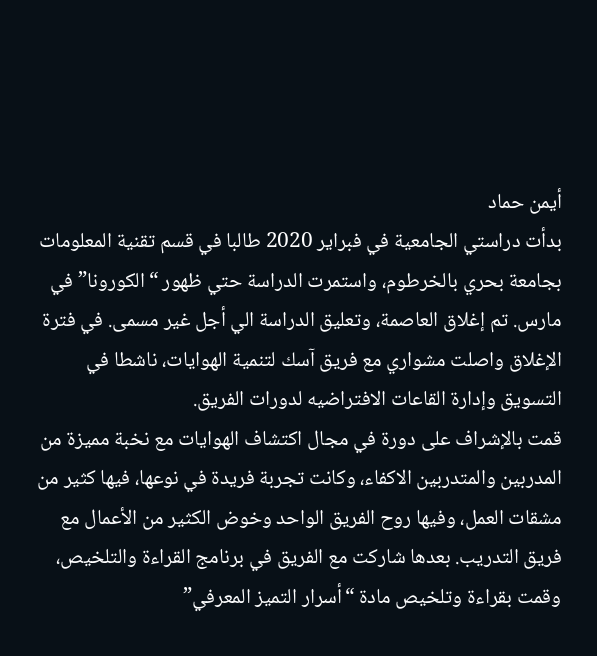أيمن حماد
بدأت دراستي الجامعية في فبراير 2020 طالبا في قسم تقنية المعلومات بجامعة بحري بالخرطوم، واستمرت الدراسة حتي ظهور “الكورونا” في مارس. تم إغلاق العاصمة، وتعليق الدراسة الي أجل غير مسمى. في فترة الإغلاق واصلت مشواري مع فريق آسك لتنمية الهوايات، ناشطا في التسويق وإدارة القاعات الافتراضيه لدورات الفريق.
قمت بالإشراف على دورة في مجال اكتشاف الهوايات مع نخبة مميزة من المدربين والمتدربين الاكفاء، وكانت تجربة فريدة في نوعها، فيها كثير من مشقات العمل، وفيها روح الفريق الواحد وخوض الكثير من الأعمال مع فريق التدريب. بعدها شاركت مع الفريق في برنامج القراءة والتلخيص، وقمت بقراءة وتلخيص مادة “أسرار التميز المعرفي”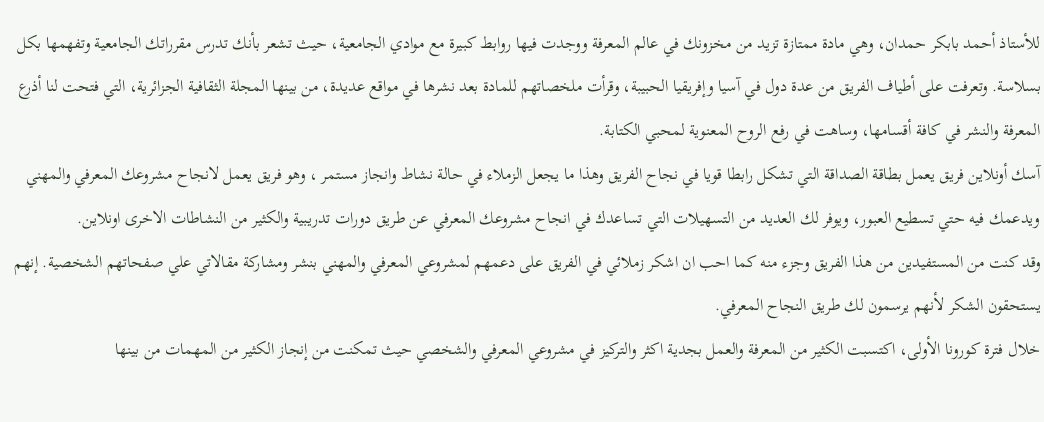للأستاذ أحمد بابكر حمدان، وهي مادة ممتازة تزيد من مخزونك في عالم المعرفة ووجدت فيها روابط كبيرة مع موادي الجامعية، حيث تشعر بأنك تدرس مقرراتك الجامعية وتفهمها بكل بسلاسة. وتعرفت على أطياف الفريق من عدة دول في آسيا وإفريقيا الحبيبة، وقرأت ملخصاتهم للمادة بعد نشرها في مواقع عديدة، من بينها المجلة الثقافية الجزائرية، التي فتحت لنا أذرع المعرفة والنشر في كافة أقسامها، وساهت في رفع الروح المعنوية لمحبي الكتابة.
آسك أونلاين فريق يعمل بطاقة الصداقة التي تشكل رابطا قويا في نجاح الفريق وهذا ما يجعل الزملاء في حالة نشاط وانجاز مستمر ، وهو فريق يعمل لانجاح مشروعك المعرفي والمهني ويدعمك فيه حتي تسطيع العبور، ويوفر لك العديد من التسهيلات التي تساعدك في انجاح مشروعك المعرفي عن طريق دورات تدريبية والكثير من النشاطات الاخرى اونلاين.
وقد كنت من المستفيدين من هذا الفريق وجزء منه كما احب ان اشكر زملائي في الفريق على دعمهم لمشروعي المعرفي والمهني بنشر ومشاركة مقالاتي علي صفحاتهم الشخصية. إنهم يستحقون الشكر لأنهم يرسمون لك طريق النجاح المعرفي.
خلال فترة كورونا الأولى، اكتسبت الكثير من المعرفة والعمل بجدية اكثر والتركيز في مشروعي المعرفي والشخصي حيث تمكنت من إنجاز الكثير من المهمات من بينها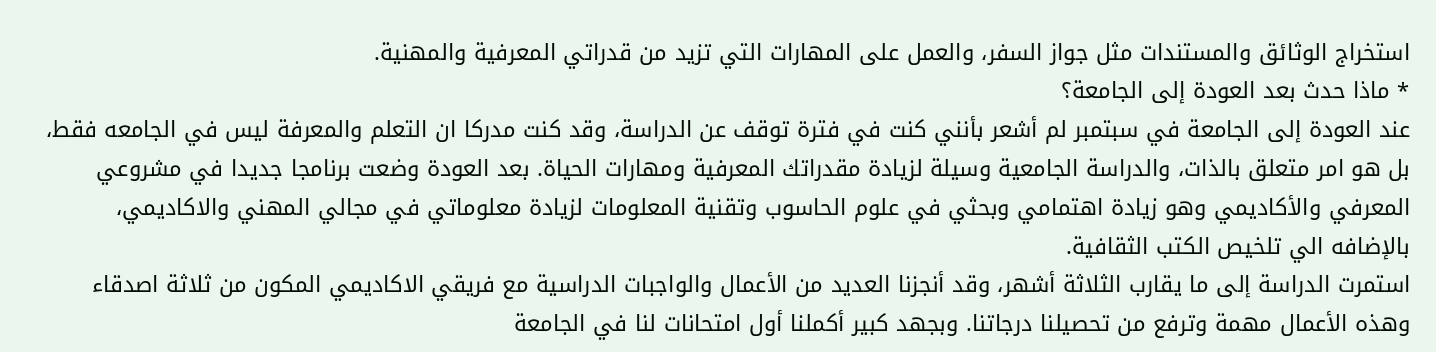استخراج الوثائق والمستندات مثل جواز السفر، والعمل على المهارات التي تزيد من قدراتي المعرفية والمهنية.
* ماذا حدث بعد العودة إلى الجامعة؟
عند العودة إلى الجامعة في سبتمبر لم أشعر بأنني كنت في فترة توقف عن الدراسة، وقد كنت مدركا ان التعلم والمعرفة ليس في الجامعه فقط، بل هو امر متعلق بالذات، والدراسة الجامعية وسيلة لزيادة مقدراتك المعرفية ومهارات الحياة. بعد العودة وضعت برنامجا جديدا في مشروعي المعرفي والأكاديمي وهو زيادة اهتمامي وبحثي في علوم الحاسوب وتقنية المعلومات لزيادة معلوماتي في مجالي المهني والاكاديمي، بالإضافه الي تلخيص الكتب الثقافية.
استمرت الدراسة إلى ما يقارب الثلاثة أشهر، وقد أنجزنا العديد من الأعمال والواجبات الدراسية مع فريقي الاكاديمي المكون من ثلاثة اصدقاء وهذه الأعمال مهمة وترفع من تحصيلنا درجاتنا. وبجهد كبير أكملنا أول امتحانات لنا في الجامعة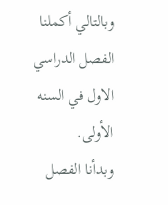وبالتالي أكملنا الفصل الدراسي الاول في السنه الأولى.
وبدأنا الفصل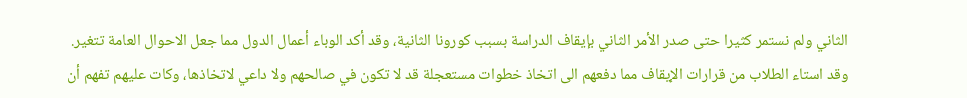الثاني ولم نستمر كثيرا حتى صدر الأمر الثاني بإيقاف الدراسة بسبب كورونا الثانية، وقد أكد الوباء أعمال الدول مما جعل الاحوال العامة تتغير. وقد استاء الطلاب من قرارات الإيقاف مما دفعهم الى اتخاذ خطوات مستعجلة قد لا تكون في صالحهم ولا داعي لاتخاذها، وكات عليهم تفهم أن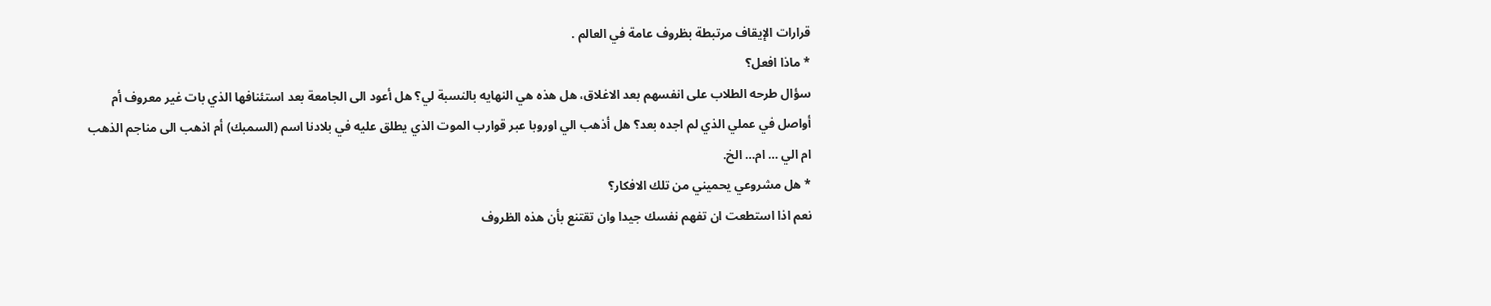قرارات الإيقاف مرتبطة بظروف عامة في العالم .
* ماذا افعل؟
سؤال طرحه الطلاب على انفسهم بعد الاغلاق، هل هذه هي النهايه بالنسبة لي؟ هل أعود الى الجامعة بعد استئنافها الذي بات غير معروف أم أواصل في عملي الذي لم اجده بعد؟ هل أذهب الي اوروبا عبر قوارب الموت الذي يطلق عليه في بلادنا اسم (السمبك) أم اذهب الى مناجم الذهب ام الي … ام… الخ.
* هل مشروعي يحميني من تلك الافكار؟
نعم اذا استطعت ان تفهم نفسك جيدا وان تقتنع بأن هذه الظروف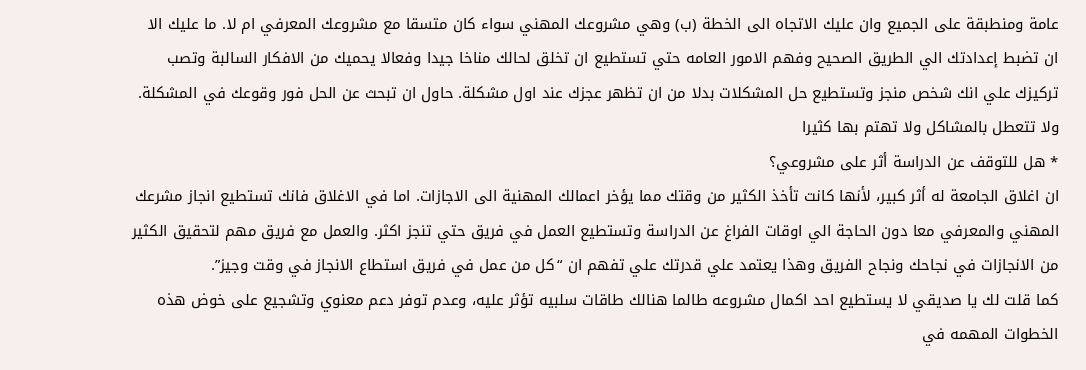عامة ومنطبقة على الجميع وان عليك الاتجاه الى الخطة (ب) وهي مشروعك المهني سواء كان متسقا مع مشروعك المعرفي ام لا. ما عليك الا ان تضبط إعدادتك الي الطريق الصحيح وفهم الامور العامه حتي تستطيع ان تخلق لحالك مناخا جيدا وفعالا يحميك من الافكار السالبة وتصب تركيزك علي انك شخص منجز وتستطيع حل المشكلات بدلا من ان تظهر عجزك عند اول مشكلة. حاول ان تبحث عن الحل فور وقوعك في المشكلة. ولا تتعطل بالمشاكل ولا تهتم بها كثيرا
* هل للتوقف عن الدراسة أثر على مشروعي؟
ان اغلاق الجامعة له أثر كبير، لأنها كانت تأخذ الكثير من وقتك مما يؤخر اعمالك المهنية الى الاجازات. اما في الاغلاق فانك تستطيع انجاز مشرعك المهني والمعرفي معا دون الحاجة الي اوقات الفراغ عن الدراسة وتستطيع العمل في فريق حتي تنجز اكثر. والعمل مع فريق مهم لتحقيق الكثير من الانجازات في نجاحك ونجاح الفريق وهذا يعتمد علي قدرتك علي تفهم ان “كل من عمل في فريق استطاع الانجاز في وقت وجيز”.
كما قلت لك يا صديقي لا يستطيع احد اكمال مشروعه طالما هنالك طاقات سلبيه تؤثر عليه، وعدم توفر دعم معنوي وتشجيع على خوض هذه الخطوات المهمه في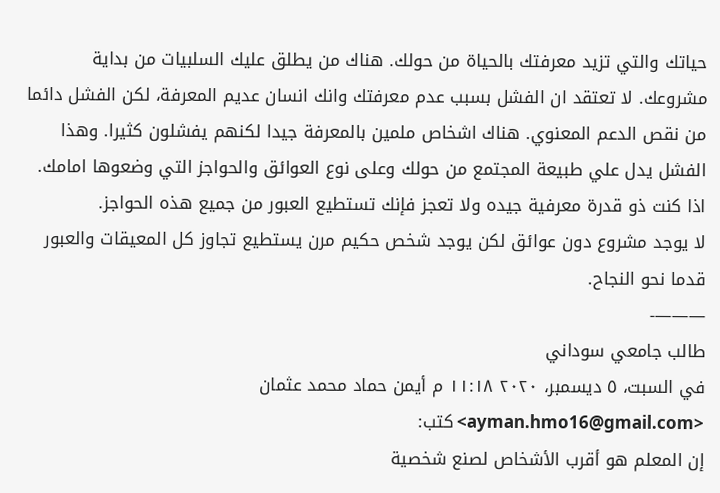حياتك والتي تزيد معرفتك بالحياة من حولك. هناك من يطلق عليك السلبيات من بداية مشروعك. لا تعتقد ان الفشل بسبب عدم معرفتك وانك انسان عديم المعرفة، لكن الفشل دائما من نقص الدعم المعنوي. هناك اشخاص ملمين بالمعرفة جيدا لكنهم يفشلون كثيرا. وهذا الفشل يدل علي طبيعة المجتمع من حولك وعلى نوع العوائق والحواجز التي وضعوها امامك. اذا كنت ذو قدرة معرفية جيده ولا تعجز فإنك تستطيع العبور من جميع هذه الحواجز.
لا يوجد مشروع دون عوائق لكن يوجد شخص حكيم مرن يستطيع تجاوز كل المعيقات والعبور قدما نحو النجاح.
———-
طالب جامعي سوداني
في السبت، ٥ ديسمبر، ٢٠٢٠ ١١:١٨ م أيمن حماد محمد عثمان <ayman.hmo16@gmail.com> كتب:
إن المعلم هو أقرب الأشخاص لصنع شخصية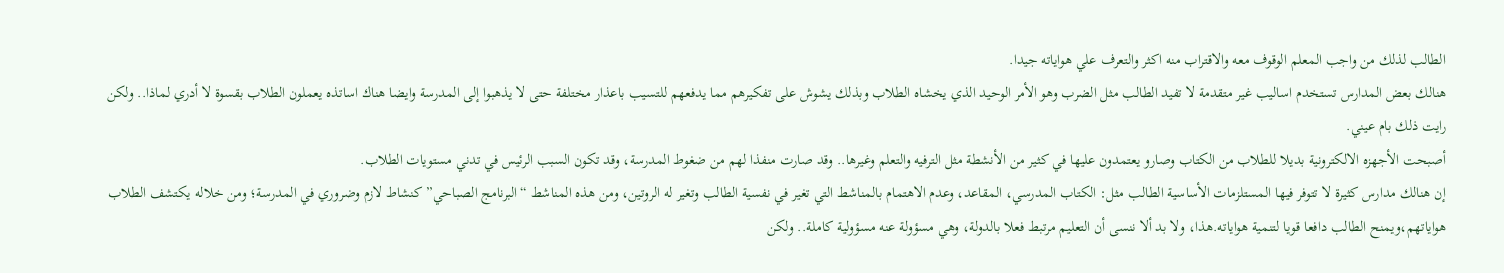الطالب لذلك من واجب المعلم الوقوف معه والاقتراب منه اكثر والتعرف علي هواياته جيدا.
هنالك بعض المدارس تستخدم اساليب غير متقدمة لا تفيد الطالب مثل الضرب وهو الأمر الوحيد الذي يخشاه الطلاب وبذلك يشوش على تفكيرهم مما يدفعهم للتسيب باعذار مختلفة حتى لا يذهبوا إلى المدرسة وايضا هناك اساتذه يعملون الطلاب بقسوة لا أدري لماذا.. ولكن رايت ذلك بام عيني.
أصبحت الأجهزه الالكترونية بديلا للطلاب من الكتاب وصارو يعتمدون عليها في كثير من الأنشطة مثل الترفيه والتعلم وغيرها.. وقد صارت منفذا لهم من ضغوط المدرسة، وقد تكون السبب الرئيس في تدني مستويات الطلاب.
إن هنالك مدارس كثيرة لا تتوفر فيها المستلزمات الأساسية الطالب مثل: الكتاب المدرسي، المقاعد، وعدم الاهتمام بالمناشط التي تغير في نفسية الطالب وتغير له الروتين، ومن هذه المناشط “البرنامج الصباحي” كنشاط لازم وضروري في المدرسة؛ ومن خلاله يكتشف الطلاب هواياتهم،ويمنح الطالب دافعا قويا لتنمية هواياته.هذا، ولا بد ألا ننسى أن التعليم مرتبط فعلا بالدولة، وهي مسؤولة عنه مسؤولية كاملة.. ولكن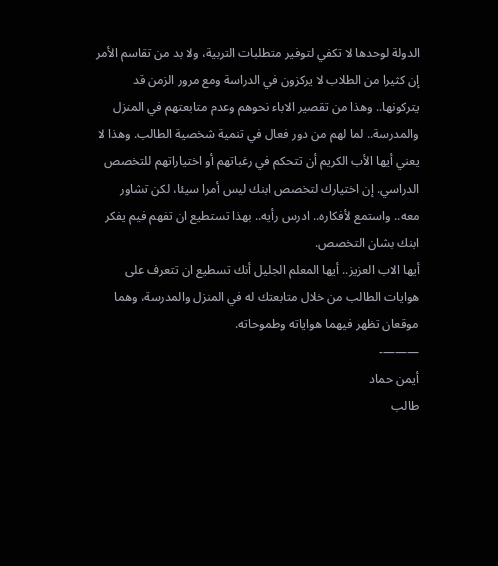الدولة لوحدها لا تكفي لتوفير متطلبات التربية، ولا بد من تقاسم الأمر إن كثيرا من الطلاب لا يركزون في الدراسة ومع مرور الزمن قد يتركونها.. وهذا من تقصير الاباء نحوهم وعدم متابعتهم في المنزل والمدرسة.. لما لهم من دور فعال في تنمية شخصية الطالب. وهذا لا يعني أيها الأب الكريم أن تتحكم في رغباتهم أو اختياراتهم للتخصص الدراسي. إن اختيارك لتخصص ابنك ليس أمرا سيئا، لكن تشاور معه.. واستمع لأفكاره.. ادرس رأيه.. بهذا تستطيع ان تفهم فيم يفكر ابنك بشان التخصص.
أيها الاب العزيز.. أيها المعلم الجليل أنك تسطيع ان تتعرف على هوايات الطالب من خلال متابعتك له في المنزل والمدرسة، وهما موقعان تظهر فيهما هواياته وطموحاته.
———-
أيمن حماد
طالب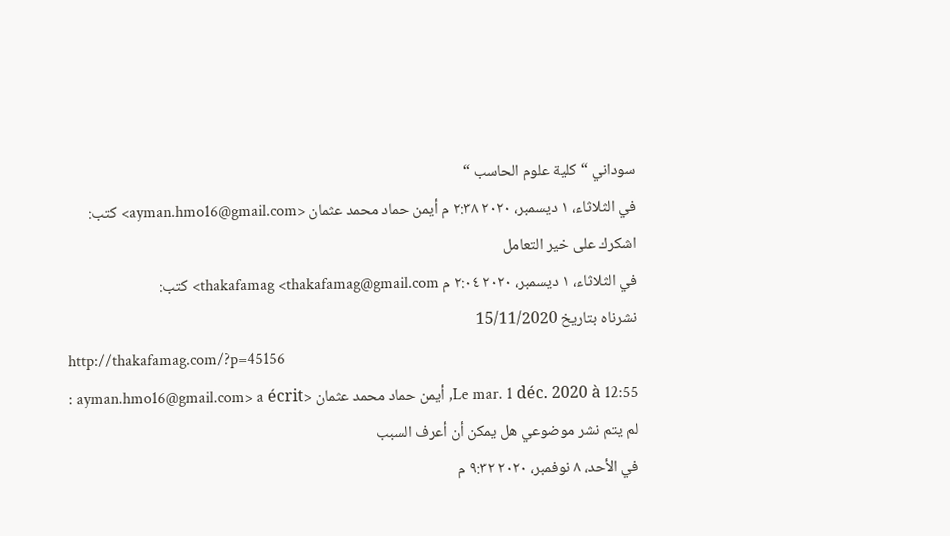سوداني “كلية علوم الحاسب “
في الثلاثاء، ١ ديسمبر، ٢٠٢٠ ٢:٣٨ م أيمن حماد محمد عثمان <ayman.hmo16@gmail.com> كتب:
اشكرك على خير التعامل
في الثلاثاء، ١ ديسمبر، ٢٠٢٠ ٢:٠٤ م thakafamag <thakafamag@gmail.com> كتب:
نشرناه بتاريخ 15/11/2020
http://thakafamag.com/?p=45156
Le mar. 1 déc. 2020 à 12:55, أيمن حماد محمد عثمان <ayman.hmo16@gmail.com> a écrit :
لم يتم نشر موضوعي هل يمكن أن أعرف السبب
في الأحد، ٨ نوفمبر، ٢٠٢٠ ٩:٣٢ م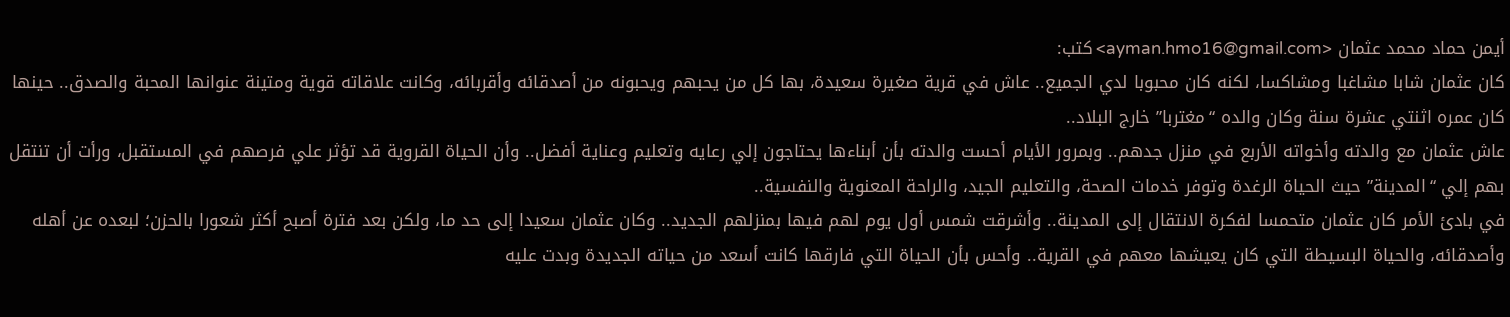أيمن حماد محمد عثمان <ayman.hmo16@gmail.com> كتب:
كان عثمان شابا مشاغبا ومشاكسا، لكنه كان محبوبا لدي الجميع.. عاش في قرية صغيرة سعيدة، بها كل من يحبهم ويحبونه من أصدقائه وأقربائه، وكانت علاقاته قوية ومتينة عنوانها المحبة والصدق.. حينها كان عمره اثنتي عشرة سنة وكان والده “مغتربا” خارج البلاد..
عاش عثمان مع والدته وأخواته الأربع في منزل جدهم.. وبمرور الأيام أحست والدته بأن أبناءها يحتاجون إلي رعايه وتعليم وعناية أفضل.. وأن الحياة القروية قد تؤثر علي فرصهم في المستقبل، ورأت أن تنتقل بهم إلي “المدينة” حيث الحياة الرغدة وتوفر خدمات الصحة، والتعليم الجيد، والراحة المعنوية والنفسية..
في بادئ الأمر كان عثمان متحمسا لفكرة الانتقال إلى المدينة.. وأشرقت شمس أول يوم لهم فيها بمنزلهم الجديد.. وكان عثمان سعيدا إلى حد ما، ولكن بعد فترة أصبح أكثر شعورا بالحزن؛ لبعده عن أهله وأصدقائه، والحياة البسيطة التي كان يعيشها معهم في القرية.. وأحس بأن الحياة التي فارقها كانت أسعد من حياته الجديدة وبدت عليه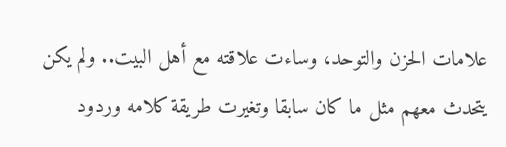علامات الحزن والتوحد، وساءت علاقته مع أهل البيت.. ولم يكن يتحدث معهم مثل ما كان سابقا وتغيرت طريقة كلامه وردود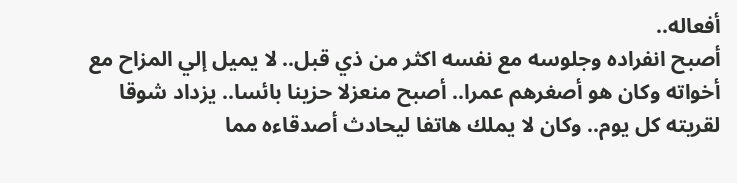أفعاله..
أصبح انفراده وجلوسه مع نفسه اكثر من ذي قبل.. لا يميل إلي المزاح مع أخواته وكان هو أصغرهم عمرا.. أصبح منعزلا حزينا بائسا.. يزداد شوقا لقريته كل يوم.. وكان لا يملك هاتفا ليحادث أصدقاءه مما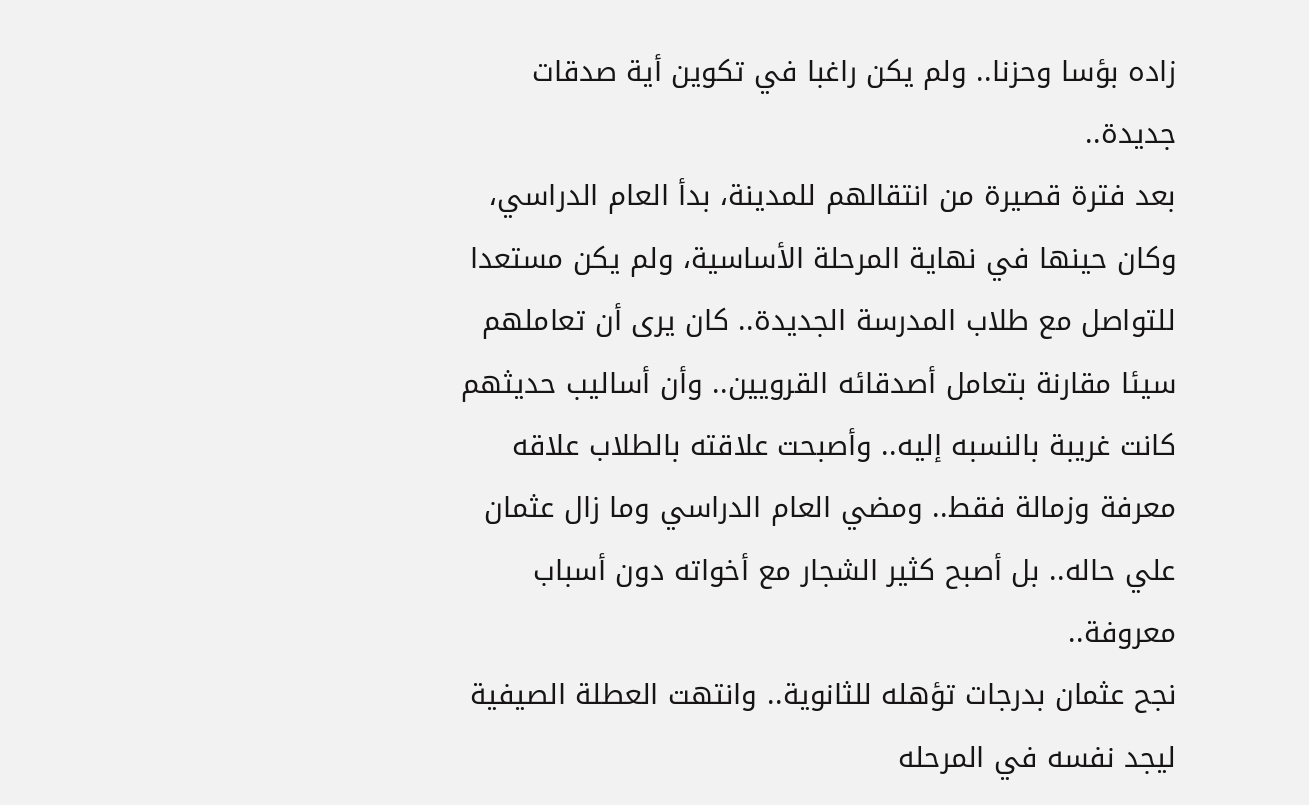زاده بؤسا وحزنا.. ولم يكن راغبا في تكوين أية صدقات جديدة..
بعد فترة قصيرة من انتقالهم للمدينة، بدأ العام الدراسي، وكان حينها في نهاية المرحلة الأساسية، ولم يكن مستعدا للتواصل مع طلاب المدرسة الجديدة.. كان يرى أن تعاملهم سيئا مقارنة بتعامل أصدقائه القرويين.. وأن أساليب حديثهم كانت غريبة بالنسبه إليه.. وأصبحت علاقته بالطلاب علاقه معرفة وزمالة فقط.. ومضي العام الدراسي وما زال عثمان علي حاله.. بل أصبح كثير الشجار مع أخواته دون أسباب معروفة..
نجح عثمان بدرجات تؤهله للثانوية.. وانتهت العطلة الصيفية ليجد نفسه في المرحله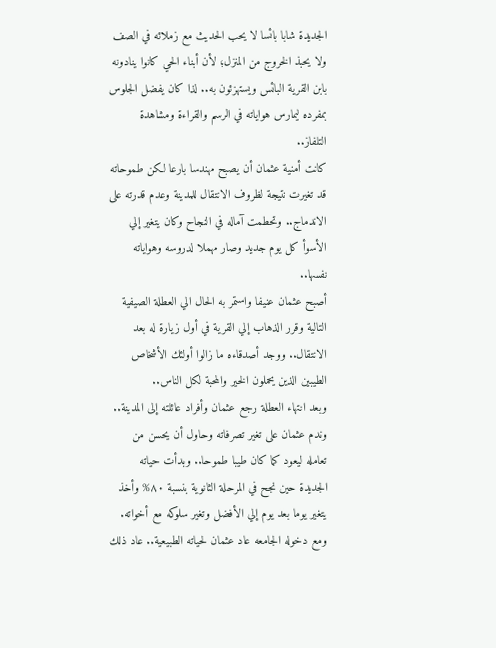الجديدة شابا بائسا لا يحب الحديث مع زملائه في الصف ولا يحبذ الخروج من المنزل؛ لأن أبناء الحي كانوا ينادونه بابن القرية البائس ويستهزئون به.. لذا كان يفضل الجلوس بمفرده ليمارس هواياته في الرسم والقراءة ومشاهدة التلفاز..
كانت أمنية عثمان أن يصبح مهندسا بارعا لكن طموحاته قد تغيرت نتيجة لظروف الانتقال للمدينة وعدم قدرته على الاندماج.. وتحطمت آماله في النجاح وكان يتغير إلي الأسوأ كل يوم جديد وصار مهملا لدروسه وهواياته نفسها..
أصبح عثمان عنيفا واستمر به الحال الي العطلة الصيفية التالية وقرر الذهاب إلي القرية في أول زيارة له بعد الانتقال.. ووجد أصدقاءه ما زالوا أولئك الأشخاص الطيبين الذين يحملون الخير والمحبة لكل الناس..
وبعد انتهاء العطلة رجع عثمان وأفراد عائلته إلى المدينة.. وندم عثمان على تغير تصرفاته وحاول أن يحسن من تعامله ليعود كما كان طيبا طموحا.. وبدأت حياته الجديدة حين نجح في المرحلة الثانوية بنسبة ٨٠% وأخذ يتغير يوما بعد يوم إلي الأفضل وتغير سلوكه مع أخواته.
ومع دخوله الجامعه عاد عثمان لحياته الطبيعية.. عاد ذلك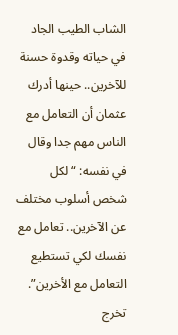الشاب الطيب الجاد في حياته وقدوة حسنة للآخرين.. حينها أدرك عثمان أن التعامل مع الناس مهم جدا وقال في نفسه: “لكل شخص أسلوب مختلف عن الآخرين.. تعامل مع نفسك لكي تستطيع التعامل مع الأخرين”.
تخرج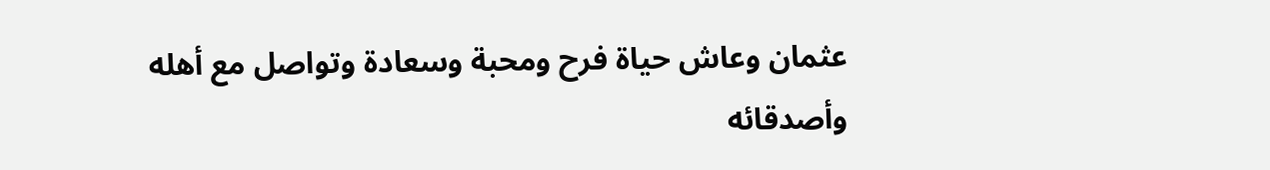عثمان وعاش حياة فرح ومحبة وسعادة وتواصل مع أهله وأصدقائه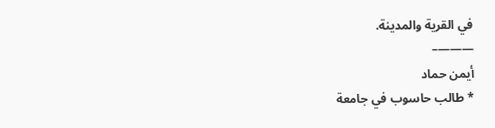في القرية والمدينة.
———–
أيمن حماد
* طالب حاسوب في جامعة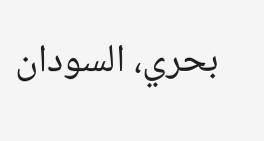بحري، السودان